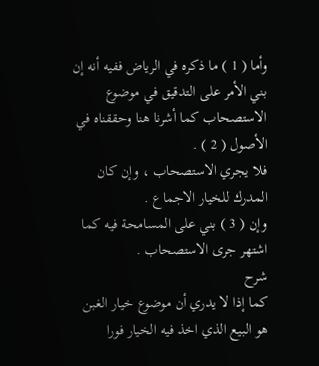وأما ( 1 ) ما ذكره في الرياض ففيه أنه إن بني الأمر على التدقيق في موضوع الاستصحاب كما أشرنا هنا وحققناه في الأصول ( 2 ) .
فلا يجري الاستصحاب ، وإن كان المدرك للخيار الاجماع .
وإن ( 3 ) بني على المسامحة فيه كما اشتهر جرى الاستصحاب .
شرح
كما إذا لا يدري أن موضوع خيار الغبن هو البيع الذي اخذ فيه الخيار فورا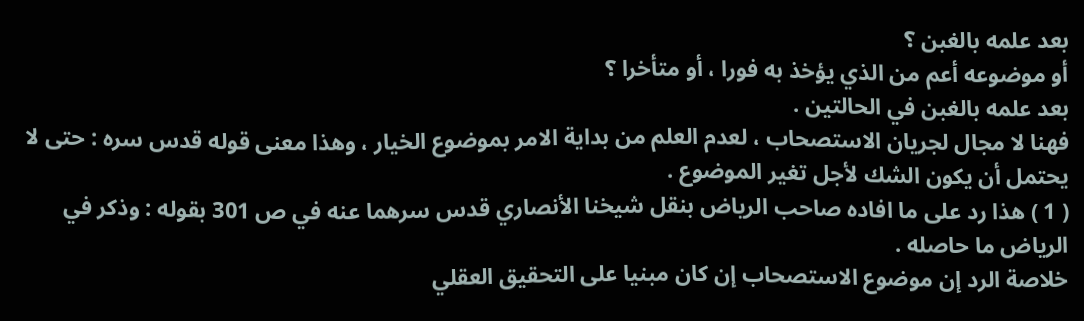بعد علمه بالغبن ؟
أو موضوعه أعم من الذي يؤخذ به فورا ، أو متأخرا ؟
بعد علمه بالغبن في الحالتين .
فهنا لا مجال لجريان الاستصحاب ، لعدم العلم من بداية الامر بموضوع الخيار ، وهذا معنى قوله قدس سره : حتى لا يحتمل أن يكون الشك لأجل تغير الموضوع .
( 1 ) هذا رد على ما افاده صاحب الرياض بنقل شيخنا الأنصاري قدس سرهما عنه في ص 301 بقوله : وذكر في الرياض ما حاصله .
خلاصة الرد إن موضوع الاستصحاب إن كان مبنيا على التحقيق العقلي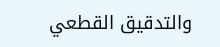والتدقيق القطعي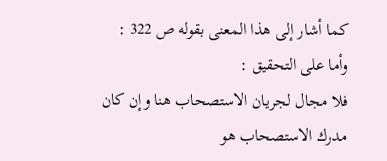كما أشار إلى هذا المعنى بقوله ص 322 :
وأما على التحقيق :
فلا مجال لجريان الاستصحاب هنا وإن كان مدرك الاستصحاب هو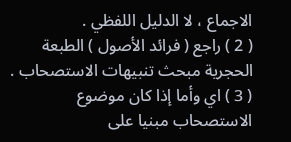الاجماع ، لا الدليل اللفظي .
( 2 ) راجع ( فرائد الأصول ) الطبعة الحجرية مبحث تنبيهات الاستصحاب .
( 3 ) اي وأما إذا كان موضوع الاستصحاب مبنيا على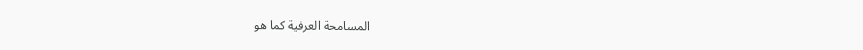المسامحة العرفية كما هو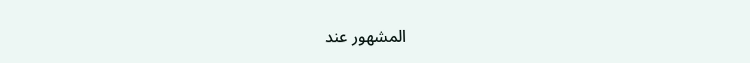المشهور عند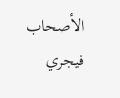الأصحاب فيجري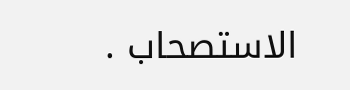الاستصحاب .